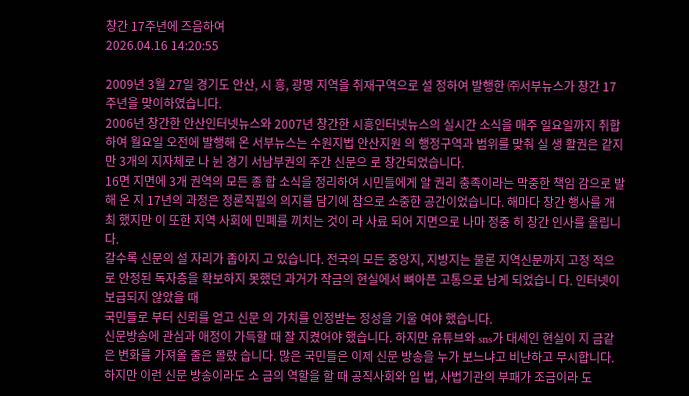창간 17주년에 즈음하여
2026.04.16 14:20:55

2009년 3월 27일 경기도 안산, 시 흥, 광명 지역을 취재구역으로 설 정하여 발행한 ㈜서부뉴스가 창간 17주년을 맞이하였습니다.
2006년 창간한 안산인터넷뉴스와 2007년 창간한 시흥인터넷뉴스의 실시간 소식을 매주 일요일까지 취합하여 월요일 오전에 발행해 온 서부뉴스는 수원지법 안산지원 의 행정구역과 범위를 맞춰 실 생 활권은 같지만 3개의 지자체로 나 뉜 경기 서남부권의 주간 신문으 로 창간되었습니다.
16면 지면에 3개 권역의 모든 종 합 소식을 정리하여 시민들에게 알 권리 충족이라는 막중한 책임 감으로 발해 온 지 17년의 과정은 정론직필의 의지를 담기에 참으로 소중한 공간이었습니다. 해마다 창간 행사를 개최 했지만 이 또한 지역 사회에 민폐를 끼치는 것이 라 사료 되어 지면으로 나마 정중 히 창간 인사를 올립니다.
갈수록 신문의 설 자리가 좁아지 고 있습니다. 전국의 모든 중앙지, 지방지는 물론 지역신문까지 고정 적으로 안정된 독자층을 확보하지 못했던 과거가 작금의 현실에서 뼈아픈 고통으로 남게 되었습니 다. 인터넷이 보급되지 않았을 때
국민들로 부터 신뢰를 얻고 신문 의 가치를 인정받는 정성을 기울 여야 했습니다.
신문방송에 관심과 애정이 가득할 때 잘 지켰어야 했습니다. 하지만 유튜브와 sns가 대세인 현실이 지 금같은 변화를 가져올 줄은 몰랐 습니다. 많은 국민들은 이제 신문 방송을 누가 보느냐고 비난하고 무시합니다.
하지만 이런 신문 방송이라도 소 금의 역할을 할 때 공직사회와 입 법, 사법기관의 부패가 조금이라 도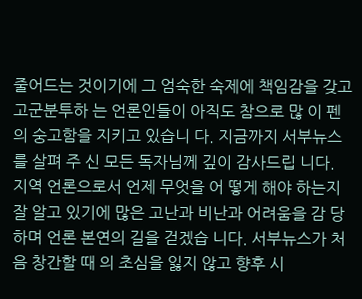줄어드는 것이기에 그 엄숙한 숙제에 책임감을 갖고 고군분투하 는 언론인들이 아직도 참으로 많 이 펜의 숭고함을 지키고 있습니 다. 지금까지 서부뉴스를 살펴 주 신 모든 독자님께 깊이 감사드립 니다.
지역 언론으로서 언제 무엇을 어 떻게 해야 하는지 잘 알고 있기에 많은 고난과 비난과 어려움을 감 당하며 언론 본연의 길을 걷겠습 니다. 서부뉴스가 처음 창간할 때 의 초심을 잃지 않고 향후 시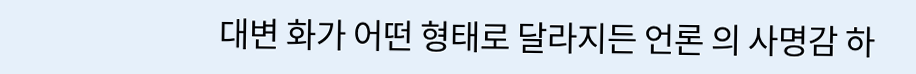대변 화가 어떤 형태로 달라지든 언론 의 사명감 하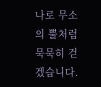나로 무소의 뿔처럼 묵묵히 걷겠습니다.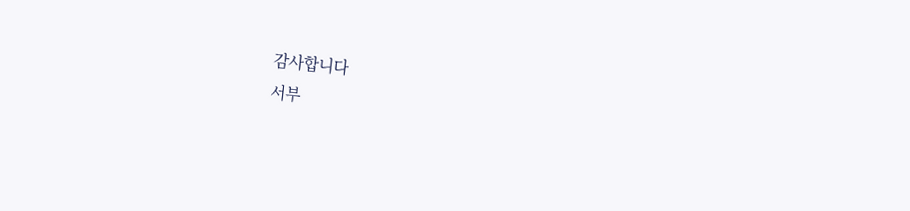감사합니다
서부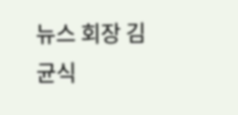뉴스 회장 김균식